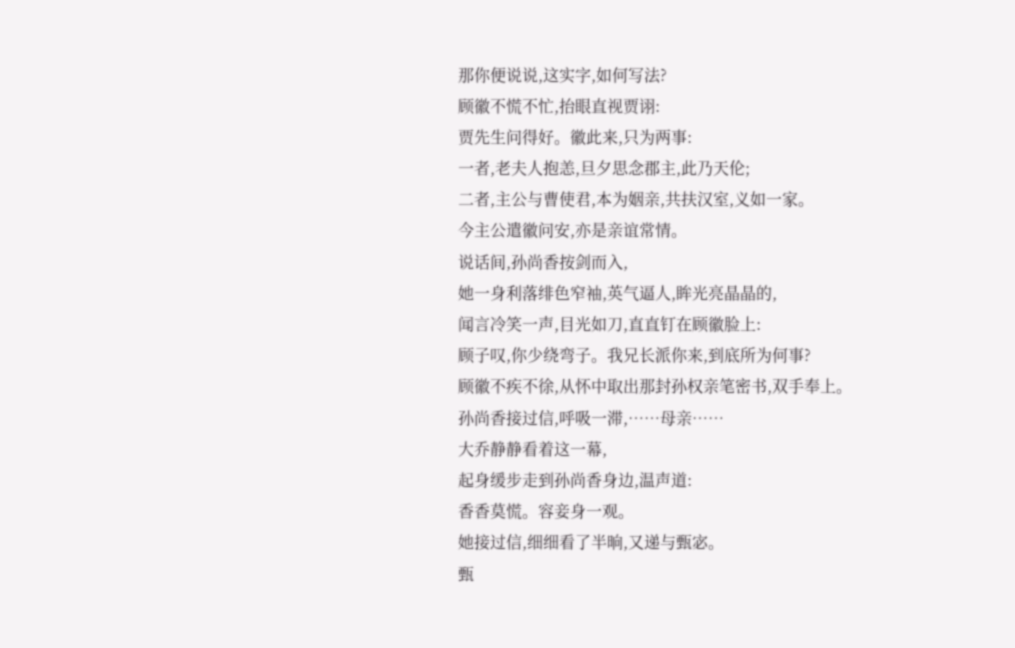那你便说说,这实字,如何写法?
顾徽不慌不忙,抬眼直视贾诩:
贾先生问得好。徽此来,只为两事:
一者,老夫人抱恙,旦夕思念郡主,此乃天伦;
二者,主公与曹使君,本为姻亲,共扶汉室,义如一家。
今主公遣徽问安,亦是亲谊常情。
说话间,孙尚香按剑而入,
她一身利落绯色窄袖,英气逼人,眸光亮晶晶的,
闻言冷笑一声,目光如刀,直直钉在顾徽脸上:
顾子叹,你少绕弯子。我兄长派你来,到底所为何事?
顾徽不疾不徐,从怀中取出那封孙权亲笔密书,双手奉上。
孙尚香接过信,呼吸一滞,……母亲……
大乔静静看着这一幕,
起身缓步走到孙尚香身边,温声道:
香香莫慌。容妾身一观。
她接过信,细细看了半晌,又递与甄宓。
甄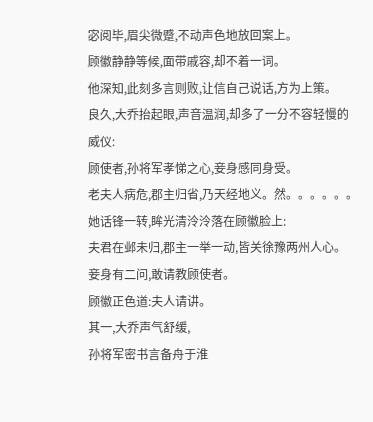宓阅毕,眉尖微蹙,不动声色地放回案上。
顾徽静静等候,面带戚容,却不着一词。
他深知,此刻多言则败,让信自己说话,方为上策。
良久,大乔抬起眼,声音温润,却多了一分不容轻慢的威仪:
顾使者,孙将军孝悌之心,妾身感同身受。
老夫人病危,郡主归省,乃天经地义。然。。。。。。
她话锋一转,眸光清泠泠落在顾徽脸上:
夫君在邺未归,郡主一举一动,皆关徐豫两州人心。
妾身有二问,敢请教顾使者。
顾徽正色道:夫人请讲。
其一,大乔声气舒缓,
孙将军密书言备舟于淮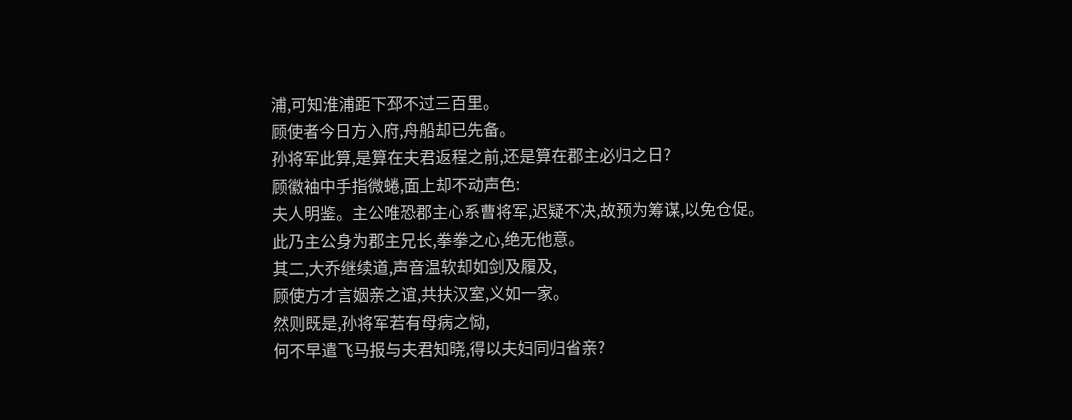浦,可知淮浦距下邳不过三百里。
顾使者今日方入府,舟船却已先备。
孙将军此算,是算在夫君返程之前,还是算在郡主必归之日?
顾徽袖中手指微蜷,面上却不动声色:
夫人明鉴。主公唯恐郡主心系曹将军,迟疑不决,故预为筹谋,以免仓促。
此乃主公身为郡主兄长,拳拳之心,绝无他意。
其二,大乔继续道,声音温软却如剑及履及,
顾使方才言姻亲之谊,共扶汉室,义如一家。
然则既是,孙将军若有母病之恸,
何不早遣飞马报与夫君知晓,得以夫妇同归省亲?